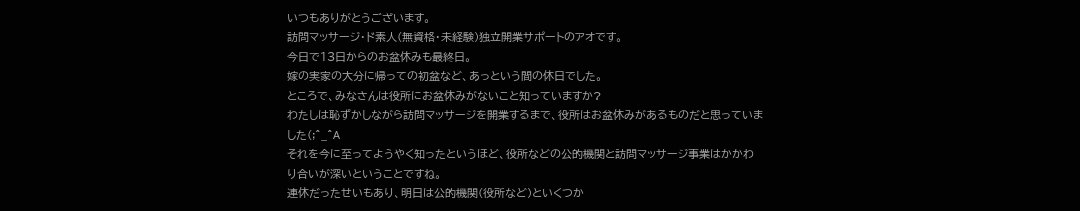いつもありがとうございます。
訪問マッサージ・ド素人(無資格・未経験)独立開業サポートのアオです。
今日で13日からのお盆休みも最終日。
嫁の実家の大分に帰っての初盆など、あっという間の休日でした。
ところで、みなさんは役所にお盆休みがないこと知っていますか?
わたしは恥ずかしながら訪問マッサージを開業するまで、役所はお盆休みがあるものだと思っていました(;^_^A
それを今に至ってようやく知ったというほど、役所などの公的機関と訪問マッサージ事業はかかわり合いが深いということですね。
連休だったせいもあり、明日は公的機関(役所など)といくつか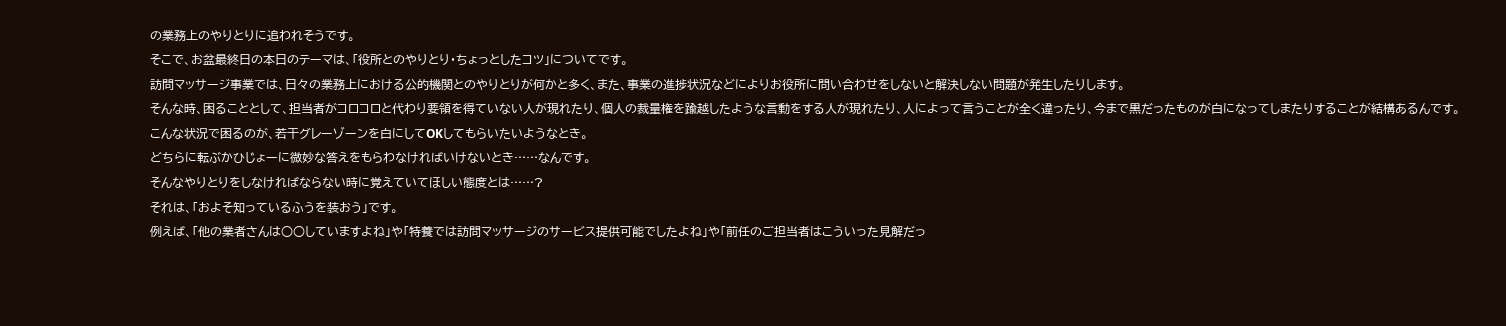の業務上のやりとりに追われそうです。
そこで、お盆最終日の本日のテーマは、「役所とのやりとり・ちょっとしたコツ」についてです。
訪問マッサージ事業では、日々の業務上における公的機関とのやりとりが何かと多く、また、事業の進捗状況などによりお役所に問い合わせをしないと解決しない問題が発生したりします。
そんな時、困ることとして、担当者がコロコロと代わり要領を得ていない人が現れたり、個人の裁量権を踰越したような言動をする人が現れたり、人によって言うことが全く違ったり、今まで黒だったものが白になってしまたりすることが結構あるんです。
こんな状況で困るのが、若干グレーゾーンを白にしてOKしてもらいたいようなとき。
どちらに転ぶかひじょーに微妙な答えをもらわなければいけないとき……なんです。
そんなやりとりをしなければならない時に覚えていてほしい態度とは……?
それは、「およそ知っているふうを装おう」です。
例えば、「他の業者さんは○○していますよね」や「特養では訪問マッサージのサービス提供可能でしたよね」や「前任のご担当者はこういった見解だっ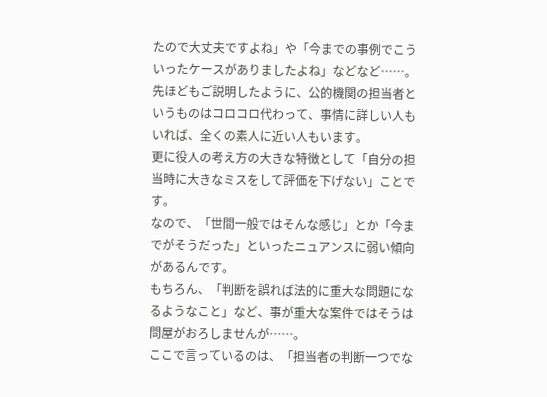たので大丈夫ですよね」や「今までの事例でこういったケースがありましたよね」などなど……。
先ほどもご説明したように、公的機関の担当者というものはコロコロ代わって、事情に詳しい人もいれば、全くの素人に近い人もいます。
更に役人の考え方の大きな特徴として「自分の担当時に大きなミスをして評価を下げない」ことです。
なので、「世間一般ではそんな感じ」とか「今までがそうだった」といったニュアンスに弱い傾向があるんです。
もちろん、「判断を誤れば法的に重大な問題になるようなこと」など、事が重大な案件ではそうは問屋がおろしませんが……。
ここで言っているのは、「担当者の判断一つでな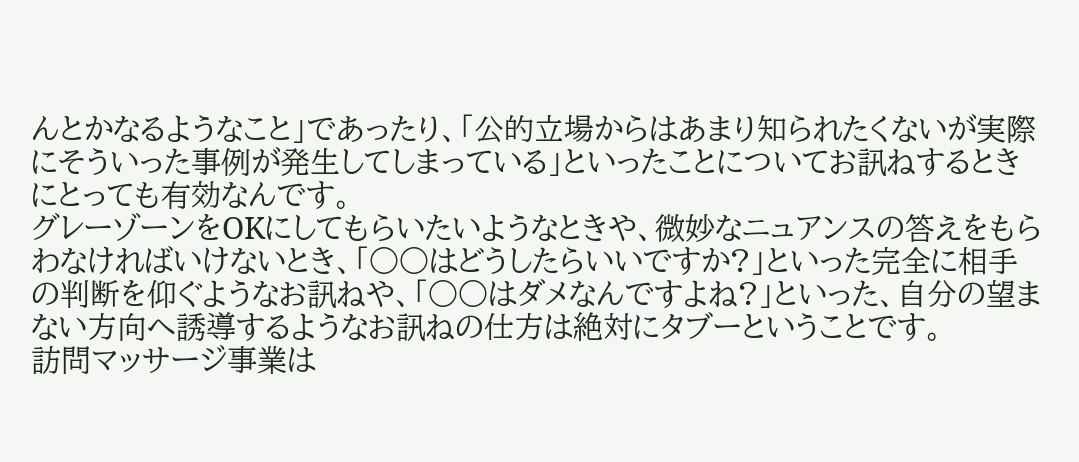んとかなるようなこと」であったり、「公的立場からはあまり知られたくないが実際にそういった事例が発生してしまっている」といったことについてお訊ねするときにとっても有効なんです。
グレーゾーンをOKにしてもらいたいようなときや、微妙なニュアンスの答えをもらわなければいけないとき、「○○はどうしたらいいですか?」といった完全に相手の判断を仰ぐようなお訊ねや、「○○はダメなんですよね?」といった、自分の望まない方向へ誘導するようなお訊ねの仕方は絶対にタブーということです。
訪問マッサージ事業は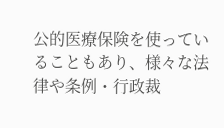公的医療保険を使っていることもあり、様々な法律や条例・行政裁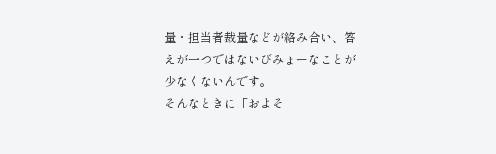量・担当者裁量などが絡み合い、答えが一つではないびみょーなことが少なくないんです。
そんなときに「およそ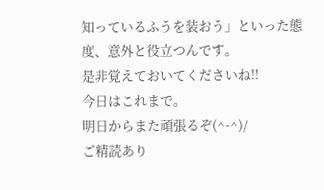知っているふうを装おう」といった態度、意外と役立つんです。
是非覚えておいてくださいね!!
今日はこれまで。
明日からまた頑張るぞ(^-^)/
ご精読あり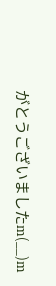がとうございましたm(__)m